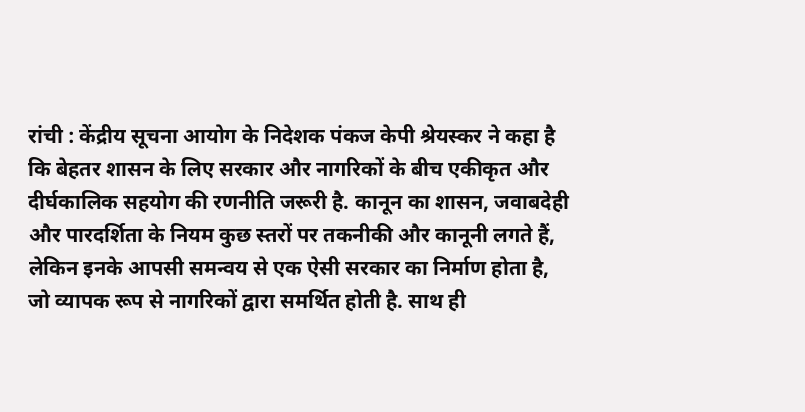रांची : केंद्रीय सूचना आयोग के निदेशक पंकज केपी श्रेयस्कर ने कहा है कि बेहतर शासन के लिए सरकार और नागरिकों के बीच एकीकृत और दीर्घकालिक सहयोग की रणनीति जरूरी है. कानून का शासन, जवाबदेही और पारदर्शिता के नियम कुछ स्तरों पर तकनीकी और कानूनी लगते हैं, लेकिन इनके आपसी समन्वय से एक ऐसी सरकार का निर्माण होता है, जो व्यापक रूप से नागरिकों द्वारा समर्थित होती है. साथ ही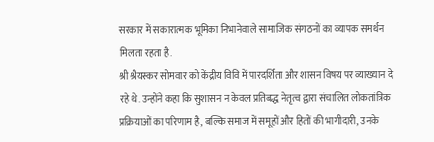सरकार में सकारात्मक भूमिका निभानेवाले सामाजिक संगठनों का व्यापक समर्थन मिलता रहता है.
श्री श्रैयस्कर सोमवार को केंद्रीय विवि में पारदर्शिता और शासन विषय पर व्याख्यान दे रहे थे. उन्होंने कहा कि सुशासन न केवल प्रतिबद्ध नेतृत्व द्वारा संचालित लोकतांत्रिक प्रक्रियाओं का परिणाम है, बल्कि समाज में समूहों और हितों की भागीदारी, उनके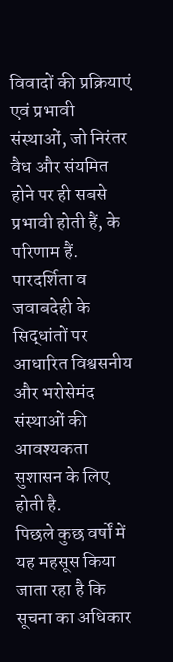विवादों की प्रक्रियाएं एवं प्रभावी संस्थाओं, जो निरंतर वैध और संयमित होने पर ही सबसे प्रभावी होती हैं, के परिणाम हैं. पारदर्शिता व जवाबदेही के सिद्धांतों पर आधारित विश्वसनीय और भरोसेमंद संस्थाओं की आवश्यकता सुशासन के लिए होती है.
पिछले कुछ वर्षों में यह महसूस किया जाता रहा है कि सूचना का अधिकार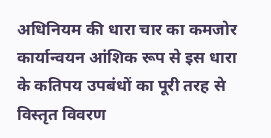अधिनियम की धारा चार का कमजोर कार्यान्वयन आंशिक रूप से इस धारा के कतिपय उपबंधों का पूरी तरह से विस्तृत विवरण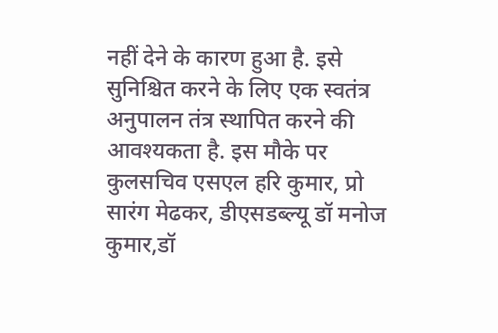नहीं देने के कारण हुआ है. इसे सुनिश्चित करने के लिए एक स्वतंत्र अनुपालन तंत्र स्थापित करने की आवश्यकता है. इस मौके पर कुलसचिव एसएल हरि कुमार, प्रो सारंग मेढकर, डीएसडब्ल्यू डॉ मनोज कुमार,डॉ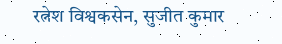रत्नेश विश्वकसेन, सुजीत कुमार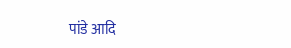पांडे आदि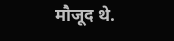मौजूद थे.